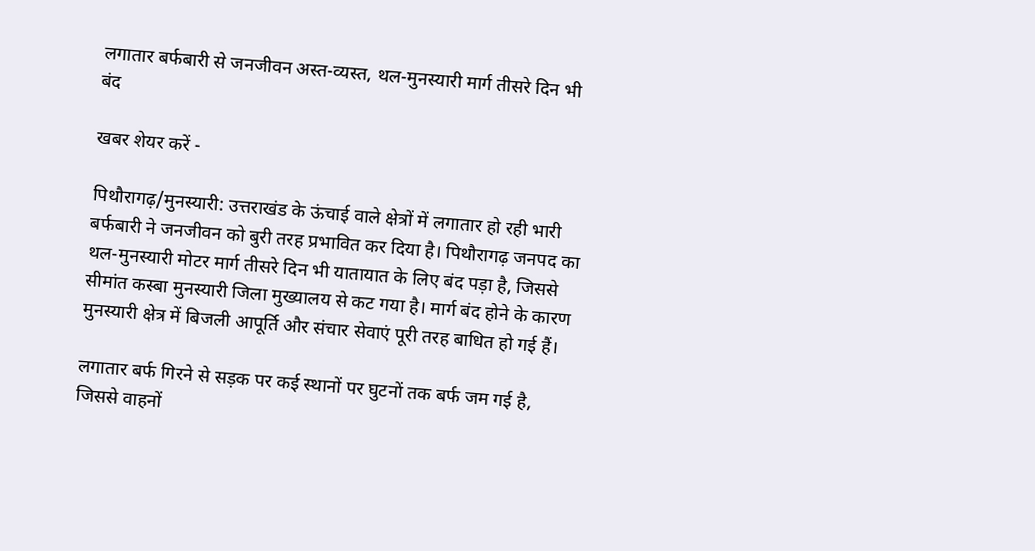लगातार बर्फबारी से जनजीवन अस्त-व्यस्त, थल-मुनस्यारी मार्ग तीसरे दिन भी बंद

खबर शेयर करें -

पिथौरागढ़/मुनस्यारी: उत्तराखंड के ऊंचाई वाले क्षेत्रों में लगातार हो रही भारी बर्फबारी ने जनजीवन को बुरी तरह प्रभावित कर दिया है। पिथौरागढ़ जनपद का थल-मुनस्यारी मोटर मार्ग तीसरे दिन भी यातायात के लिए बंद पड़ा है, जिससे सीमांत कस्बा मुनस्यारी जिला मुख्यालय से कट गया है। मार्ग बंद होने के कारण मुनस्यारी क्षेत्र में बिजली आपूर्ति और संचार सेवाएं पूरी तरह बाधित हो गई हैं।

लगातार बर्फ गिरने से सड़क पर कई स्थानों पर घुटनों तक बर्फ जम गई है, जिससे वाहनों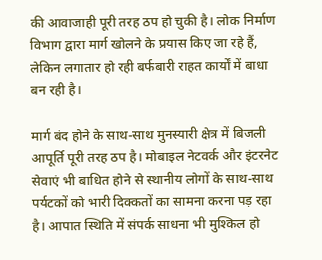की आवाजाही पूरी तरह ठप हो चुकी है। लोक निर्माण विभाग द्वारा मार्ग खोलने के प्रयास किए जा रहे हैं, लेकिन लगातार हो रही बर्फबारी राहत कार्यों में बाधा बन रही है।

मार्ग बंद होने के साथ-साथ मुनस्यारी क्षेत्र में बिजली आपूर्ति पूरी तरह ठप है। मोबाइल नेटवर्क और इंटरनेट सेवाएं भी बाधित होने से स्थानीय लोगों के साथ-साथ पर्यटकों को भारी दिक्कतों का सामना करना पड़ रहा है। आपात स्थिति में संपर्क साधना भी मुश्किल हो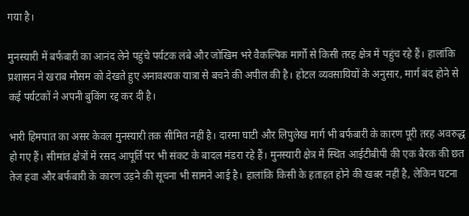गया है।

मुनस्यारी में बर्फबारी का आनंद लेने पहुंचे पर्यटक लंबे और जोखिम भरे वैकल्पिक मार्गों से किसी तरह क्षेत्र में पहुंच रहे हैं। हालांकि प्रशासन ने खराब मौसम को देखते हुए अनावश्यक यात्रा से बचने की अपील की है। होटल व्यवसायियों के अनुसार, मार्ग बंद होने से कई पर्यटकों ने अपनी बुकिंग रद्द कर दी है।

भारी हिमपात का असर केवल मुनस्यारी तक सीमित नहीं है। दारमा घाटी और लिपुलेख मार्ग भी बर्फबारी के कारण पूरी तरह अवरुद्ध हो गए हैं। सीमांत क्षेत्रों में रसद आपूर्ति पर भी संकट के बादल मंडरा रहे हैं। मुनस्यारी क्षेत्र में स्थित आईटीबीपी की एक बैरक की छत तेज हवा और बर्फबारी के कारण उड़ने की सूचना भी सामने आई है। हालांकि किसी के हताहत होने की खबर नहीं है, लेकिन घटना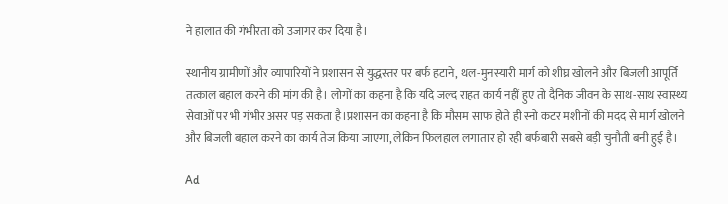ने हालात की गंभीरता को उजागर कर दिया है।

स्थानीय ग्रामीणों और व्यापारियों ने प्रशासन से युद्धस्तर पर बर्फ हटाने, थल-मुनस्यारी मार्ग को शीघ्र खोलने और बिजली आपूर्ति तत्काल बहाल करने की मांग की है। लोगों का कहना है कि यदि जल्द राहत कार्य नहीं हुए तो दैनिक जीवन के साथ-साथ स्वास्थ्य सेवाओं पर भी गंभीर असर पड़ सकता है।प्रशासन का कहना है कि मौसम साफ होते ही स्नो कटर मशीनों की मदद से मार्ग खोलने और बिजली बहाल करने का कार्य तेज किया जाएगा, लेकिन फिलहाल लगातार हो रही बर्फबारी सबसे बड़ी चुनौती बनी हुई है।

Ad